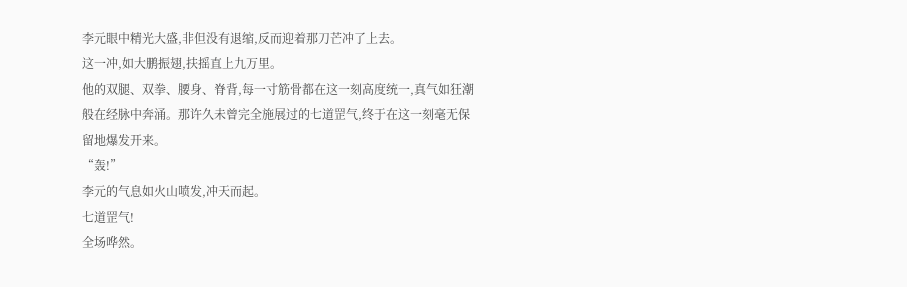李元眼中精光大盛,非但没有退缩,反而迎着那刀芒冲了上去。
这一冲,如大鹏振翅,扶摇直上九万里。
他的双腿、双拳、腰身、脊背,每一寸筋骨都在这一刻高度统一,真气如狂潮般在经脉中奔涌。那许久未曾完全施展过的七道罡气,终于在这一刻毫无保留地爆发开来。
“轰!”
李元的气息如火山喷发,冲天而起。
七道罡气!
全场哗然。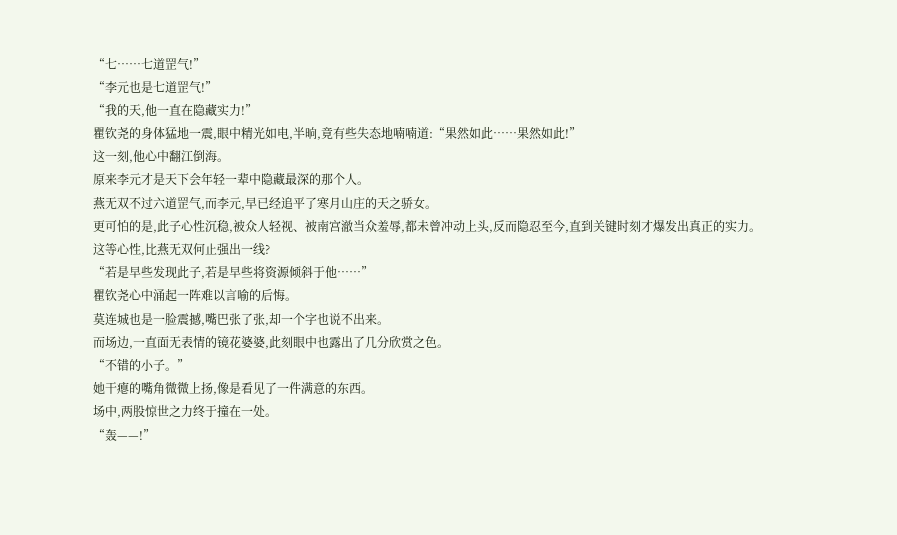“七……七道罡气!”
“李元也是七道罡气!”
“我的天,他一直在隐藏实力!”
瞿钦尧的身体猛地一震,眼中精光如电,半晌,竟有些失态地喃喃道:“果然如此……果然如此!”
这一刻,他心中翻江倒海。
原来李元才是天下会年轻一辈中隐藏最深的那个人。
燕无双不过六道罡气,而李元,早已经追平了寒月山庄的天之骄女。
更可怕的是,此子心性沉稳,被众人轻视、被南宫澈当众羞辱,都未曾冲动上头,反而隐忍至今,直到关键时刻才爆发出真正的实力。
这等心性,比燕无双何止强出一线?
“若是早些发现此子,若是早些将资源倾斜于他……”
瞿钦尧心中涌起一阵难以言喻的后悔。
莫连城也是一脸震撼,嘴巴张了张,却一个字也说不出来。
而场边,一直面无表情的镜花婆婆,此刻眼中也露出了几分欣赏之色。
“不错的小子。”
她干瘪的嘴角微微上扬,像是看见了一件满意的东西。
场中,两股惊世之力终于撞在一处。
“轰——!”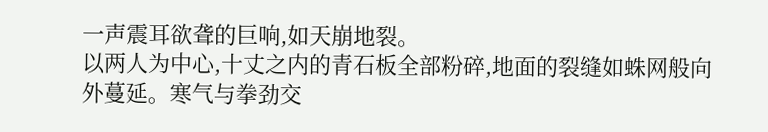一声震耳欲聋的巨响,如天崩地裂。
以两人为中心,十丈之内的青石板全部粉碎,地面的裂缝如蛛网般向外蔓延。寒气与拳劲交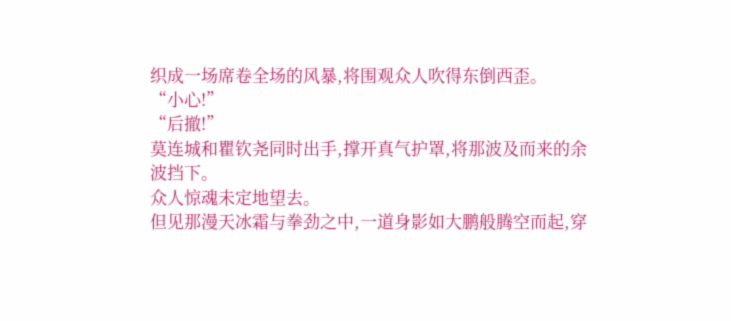织成一场席卷全场的风暴,将围观众人吹得东倒西歪。
“小心!”
“后撤!”
莫连城和瞿钦尧同时出手,撑开真气护罩,将那波及而来的余波挡下。
众人惊魂未定地望去。
但见那漫天冰霜与拳劲之中,一道身影如大鹏般腾空而起,穿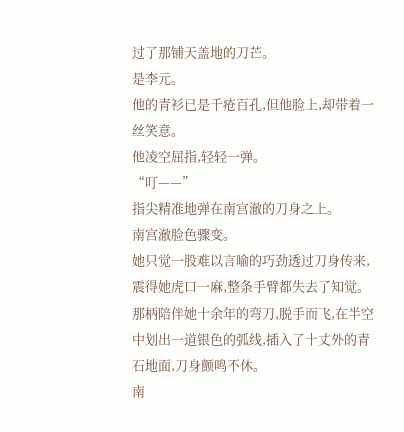过了那铺天盖地的刀芒。
是李元。
他的青衫已是千疮百孔,但他脸上,却带着一丝笑意。
他凌空屈指,轻轻一弹。
“叮——”
指尖精准地弹在南宫澈的刀身之上。
南宫澈脸色骤变。
她只觉一股难以言喻的巧劲透过刀身传来,震得她虎口一麻,整条手臂都失去了知觉。
那柄陪伴她十余年的弯刀,脱手而飞,在半空中划出一道银色的弧线,插入了十丈外的青石地面,刀身颤鸣不休。
南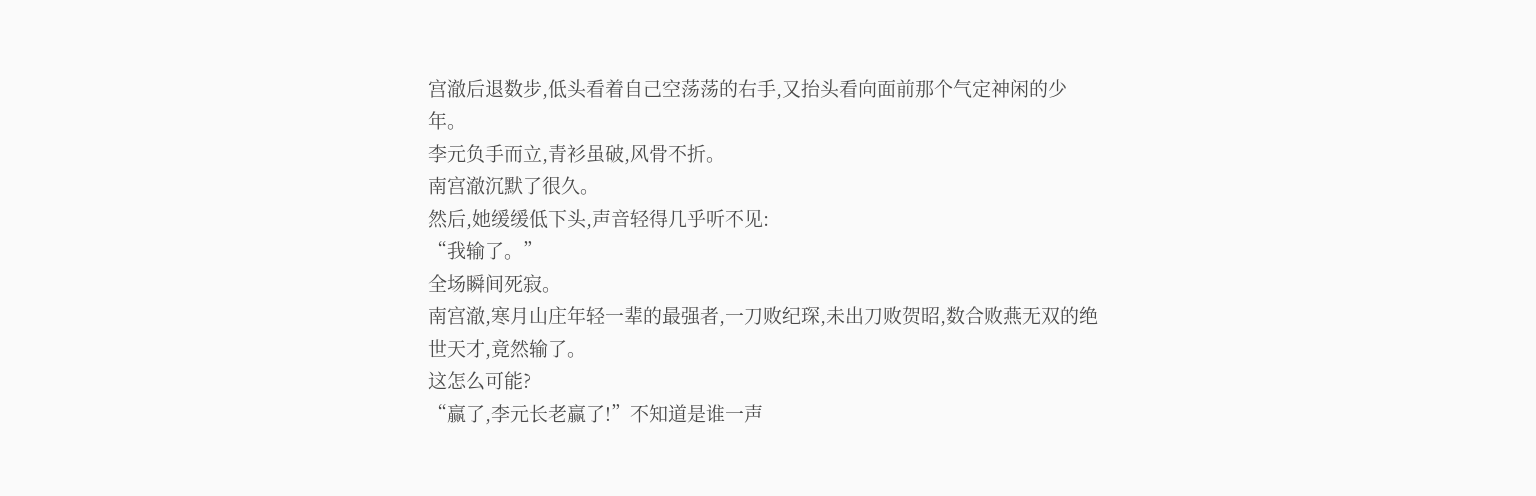宫澈后退数步,低头看着自己空荡荡的右手,又抬头看向面前那个气定神闲的少年。
李元负手而立,青衫虽破,风骨不折。
南宫澈沉默了很久。
然后,她缓缓低下头,声音轻得几乎听不见:
“我输了。”
全场瞬间死寂。
南宫澈,寒月山庄年轻一辈的最强者,一刀败纪琛,未出刀败贺昭,数合败燕无双的绝世天才,竟然输了。
这怎么可能?
“赢了,李元长老赢了!”不知道是谁一声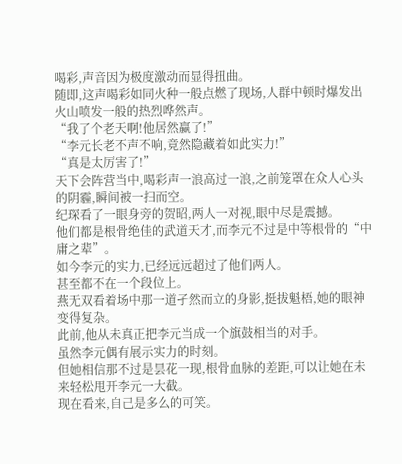喝彩,声音因为极度激动而显得扭曲。
随即,这声喝彩如同火种一般点燃了现场,人群中顿时爆发出火山喷发一般的热烈哗然声。
“我了个老天啊!他居然赢了!”
“李元长老不声不响,竟然隐藏着如此实力!”
“真是太厉害了!”
天下会阵营当中,喝彩声一浪高过一浪,之前笼罩在众人心头的阴霾,瞬间被一扫而空。
纪琛看了一眼身旁的贺昭,两人一对视,眼中尽是震撼。
他们都是根骨绝佳的武道天才,而李元不过是中等根骨的“中庸之辈”。
如今李元的实力,已经远远超过了他们两人。
甚至都不在一个段位上。
燕无双看着场中那一道孑然而立的身影,挺拔魁梧,她的眼神变得复杂。
此前,他从未真正把李元当成一个旗鼓相当的对手。
虽然李元偶有展示实力的时刻。
但她相信那不过是昙花一现,根骨血脉的差距,可以让她在未来轻松甩开李元一大截。
现在看来,自己是多么的可笑。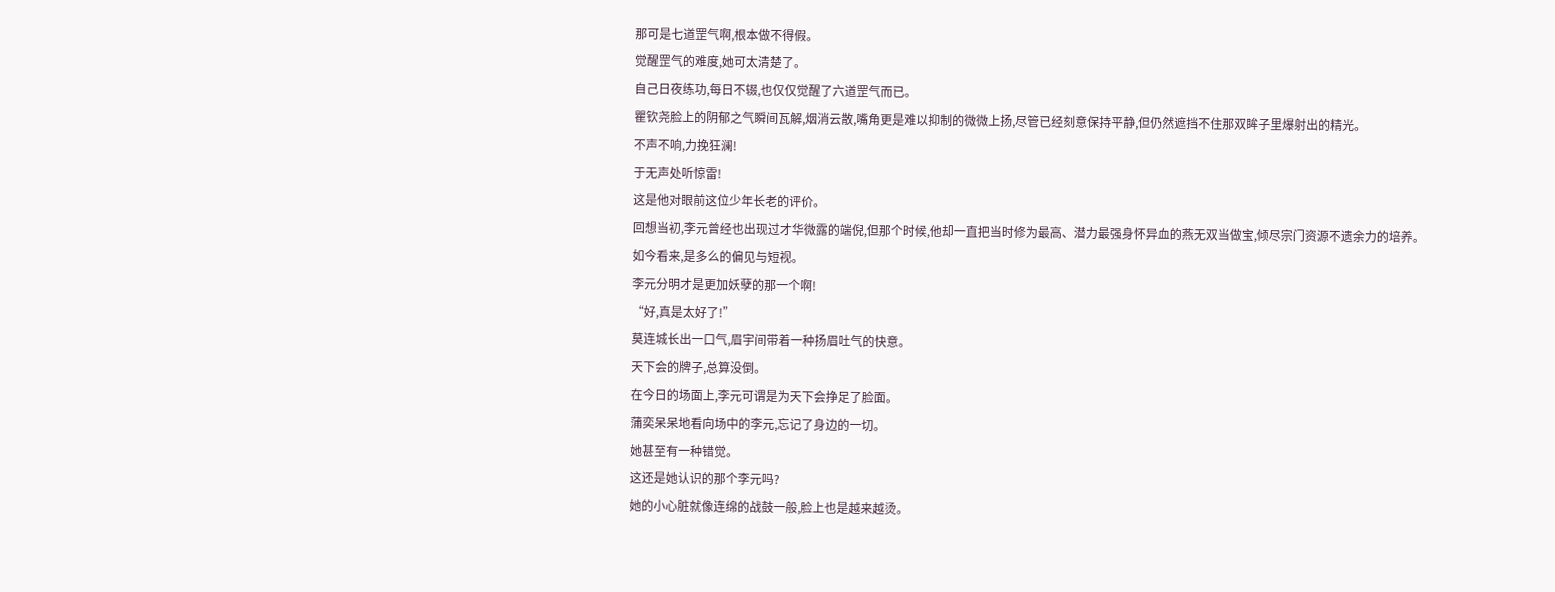那可是七道罡气啊,根本做不得假。
觉醒罡气的难度,她可太清楚了。
自己日夜练功,每日不辍,也仅仅觉醒了六道罡气而已。
瞿钦尧脸上的阴郁之气瞬间瓦解,烟消云散,嘴角更是难以抑制的微微上扬,尽管已经刻意保持平静,但仍然遮挡不住那双眸子里爆射出的精光。
不声不响,力挽狂澜!
于无声处听惊雷!
这是他对眼前这位少年长老的评价。
回想当初,李元曾经也出现过才华微露的端倪,但那个时候,他却一直把当时修为最高、潜力最强身怀异血的燕无双当做宝,倾尽宗门资源不遗余力的培养。
如今看来,是多么的偏见与短视。
李元分明才是更加妖孽的那一个啊!
“好,真是太好了!”
莫连城长出一口气,眉宇间带着一种扬眉吐气的快意。
天下会的牌子,总算没倒。
在今日的场面上,李元可谓是为天下会挣足了脸面。
蒲奕呆呆地看向场中的李元,忘记了身边的一切。
她甚至有一种错觉。
这还是她认识的那个李元吗?
她的小心脏就像连绵的战鼓一般,脸上也是越来越烫。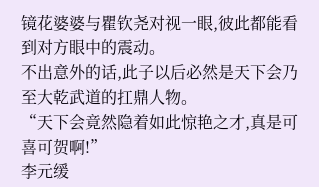镜花婆婆与瞿钦尧对视一眼,彼此都能看到对方眼中的震动。
不出意外的话,此子以后必然是天下会乃至大乾武道的扛鼎人物。
“天下会竟然隐着如此惊艳之才,真是可喜可贺啊!”
李元缓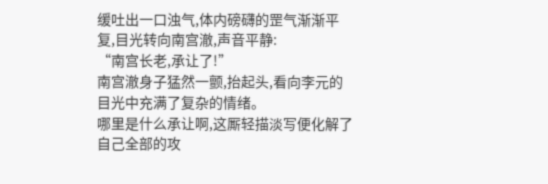缓吐出一口浊气,体内磅礴的罡气渐渐平复,目光转向南宫澈,声音平静:
“南宫长老,承让了!”
南宫澈身子猛然一颤,抬起头,看向李元的目光中充满了复杂的情绪。
哪里是什么承让啊,这厮轻描淡写便化解了自己全部的攻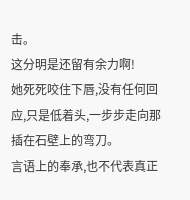击。
这分明是还留有余力啊!
她死死咬住下唇,没有任何回应,只是低着头,一步步走向那插在石壁上的弯刀。
言语上的奉承,也不代表真正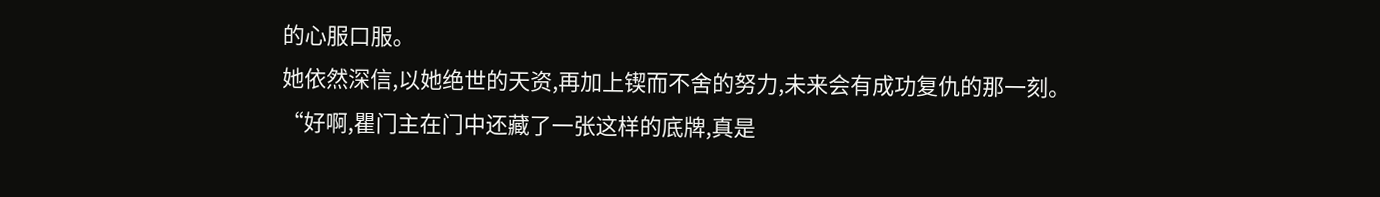的心服口服。
她依然深信,以她绝世的天资,再加上锲而不舍的努力,未来会有成功复仇的那一刻。
“好啊,瞿门主在门中还藏了一张这样的底牌,真是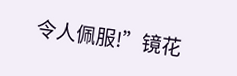令人佩服!”镜花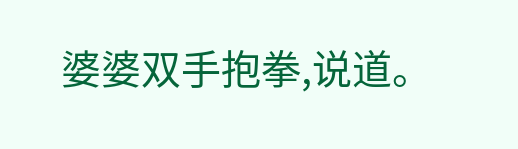婆婆双手抱拳,说道。